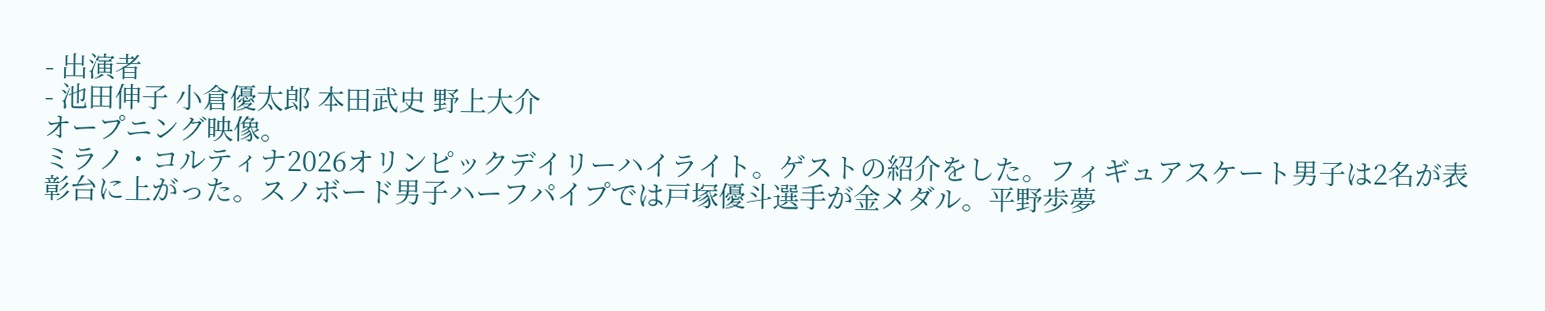- 出演者
- 池田伸子 小倉優太郎 本田武史 野上大介
オープニング映像。
ミラノ・コルティナ2026オリンピックデイリーハイライト。ゲストの紹介をした。フィギュアスケート男子は2名が表彰台に上がった。スノボード男子ハーフパイプでは戸塚優斗選手が金メダル。平野歩夢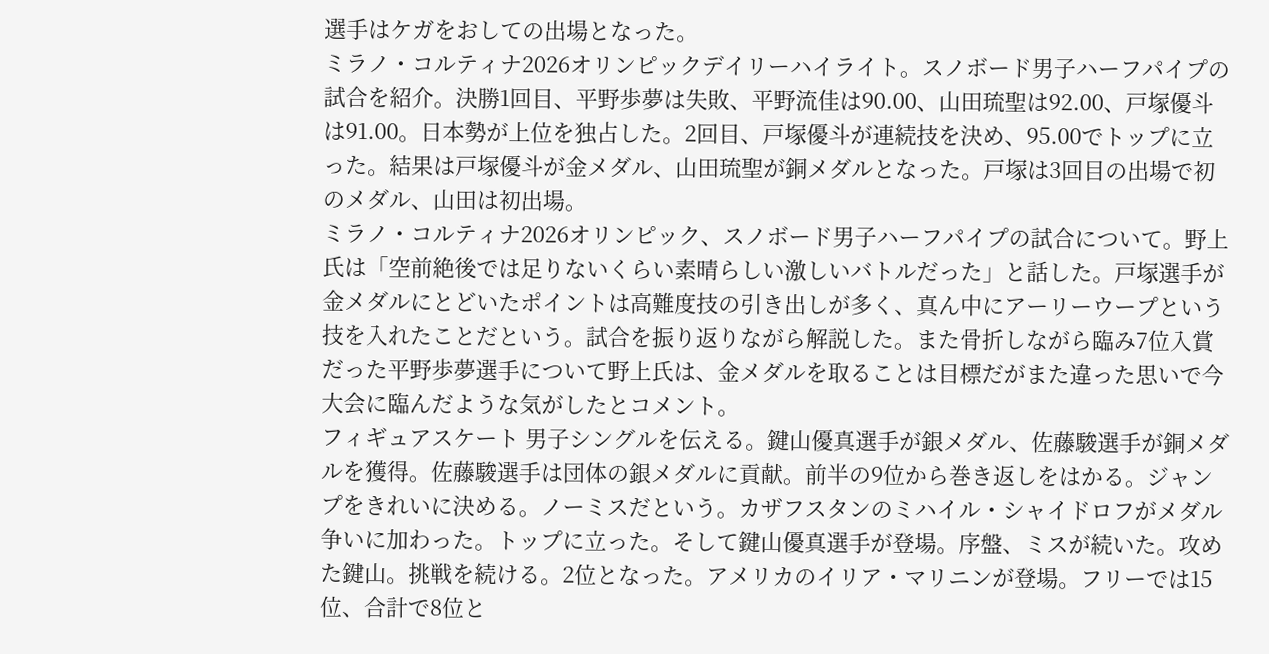選手はケガをおしての出場となった。
ミラノ・コルティナ2026オリンピックデイリーハイライト。スノボード男子ハーフパイプの試合を紹介。決勝1回目、平野歩夢は失敗、平野流佳は90.00、山田琉聖は92.00、戸塚優斗は91.00。日本勢が上位を独占した。2回目、戸塚優斗が連続技を決め、95.00でトップに立った。結果は戸塚優斗が金メダル、山田琉聖が銅メダルとなった。戸塚は3回目の出場で初のメダル、山田は初出場。
ミラノ・コルティナ2026オリンピック、スノボード男子ハーフパイプの試合について。野上氏は「空前絶後では足りないくらい素晴らしい激しいバトルだった」と話した。戸塚選手が金メダルにとどいたポイントは高難度技の引き出しが多く、真ん中にアーリーウープという技を入れたことだという。試合を振り返りながら解説した。また骨折しながら臨み7位入賞だった平野歩夢選手について野上氏は、金メダルを取ることは目標だがまた違った思いで今大会に臨んだような気がしたとコメント。
フィギュアスケート 男子シングルを伝える。鍵山優真選手が銀メダル、佐藤駿選手が銅メダルを獲得。佐藤駿選手は団体の銀メダルに貢献。前半の9位から巻き返しをはかる。ジャンプをきれいに決める。ノーミスだという。カザフスタンのミハイル・シャイドロフがメダル争いに加わった。トップに立った。そして鍵山優真選手が登場。序盤、ミスが続いた。攻めた鍵山。挑戦を続ける。2位となった。アメリカのイリア・マリニンが登場。フリーでは15位、合計で8位と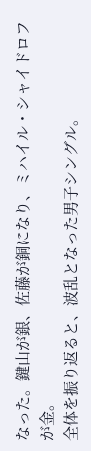なった。鍵山が銀、佐藤が銅になり、ミハイル・シャイドロフが金。
全体を振り返ると、波乱となった男子シングル。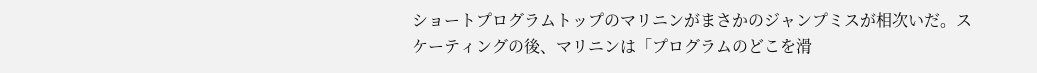ショートプログラムトップのマリニンがまさかのジャンプミスが相次いだ。スケーティングの後、マリニンは「プログラムのどこを滑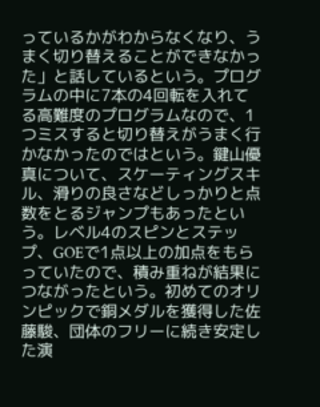っているかがわからなくなり、うまく切り替えることができなかった」と話しているという。プログラムの中に7本の4回転を入れてる高難度のプログラムなので、1つミスすると切り替えがうまく行かなかったのではという。鍵山優真について、スケーティングスキル、滑りの良さなどしっかりと点数をとるジャンプもあったという。レベル4のスピンとステップ、GOEで1点以上の加点をもらっていたので、積み重ねが結果につながったという。初めてのオリンピックで銅メダルを獲得した佐藤駿、団体のフリーに続き安定した演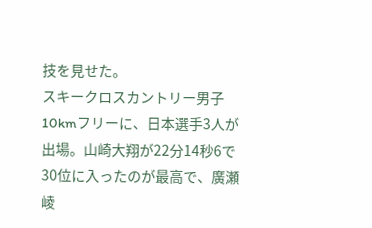技を見せた。
スキークロスカントリー男子10kmフリーに、日本選手3人が出場。山崎大翔が22分14秒6で30位に入ったのが最高で、廣瀬崚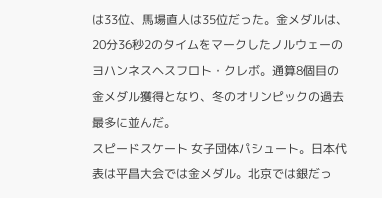は33位、馬場直人は35位だった。金メダルは、20分36秒2のタイムをマークしたノルウェーのヨハンネスヘスフロト・クレボ。通算8個目の金メダル獲得となり、冬のオリンピックの過去最多に並んだ。
スピードスケート 女子団体パシュート。日本代表は平昌大会では金メダル。北京では銀だっ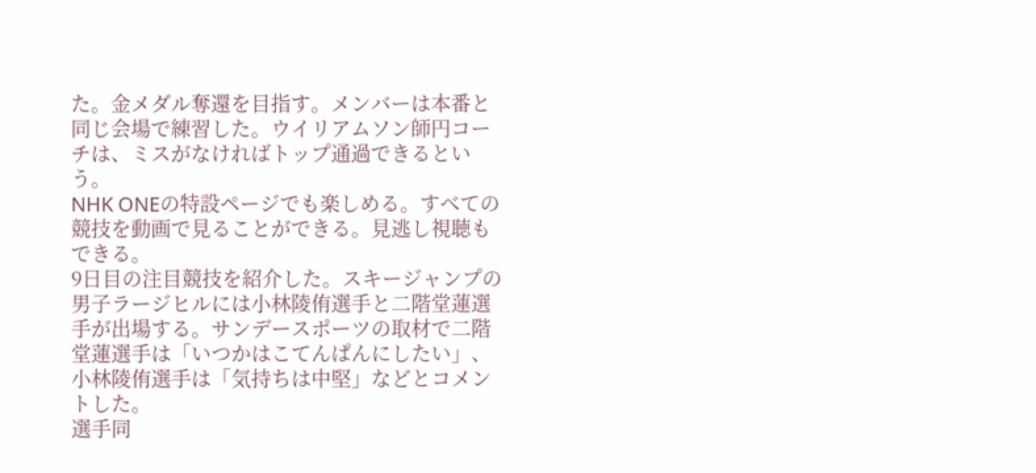た。金メダル奪還を目指す。メンバーは本番と同じ会場で練習した。ウイリアムソン師円コーチは、ミスがなければトップ通過できるという。
NHK ONEの特設ページでも楽しめる。すべての競技を動画で見ることができる。見逃し視聴もできる。
9日目の注目競技を紹介した。スキージャンプの男子ラージヒルには小林陵侑選手と二階堂蓮選手が出場する。サンデースポーツの取材で二階堂蓮選手は「いつかはこてんぱんにしたい」、小林陵侑選手は「気持ちは中堅」などとコメントした。
選手同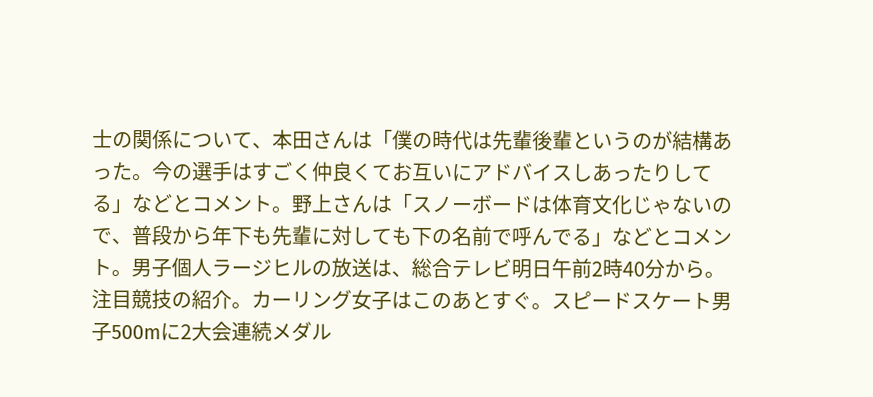士の関係について、本田さんは「僕の時代は先輩後輩というのが結構あった。今の選手はすごく仲良くてお互いにアドバイスしあったりしてる」などとコメント。野上さんは「スノーボードは体育文化じゃないので、普段から年下も先輩に対しても下の名前で呼んでる」などとコメント。男子個人ラージヒルの放送は、総合テレビ明日午前2時40分から。
注目競技の紹介。カーリング女子はこのあとすぐ。スピードスケート男子500mに2大会連続メダル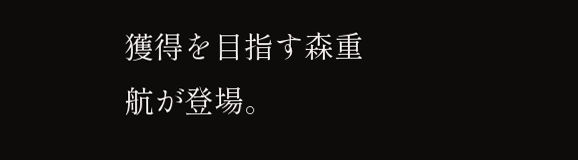獲得を目指す森重航が登場。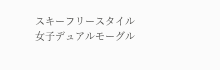スキーフリースタイル女子デュアルモーグル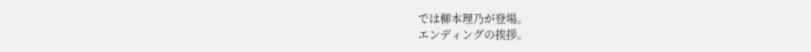では柳本理乃が登場。
エンディングの挨拶。